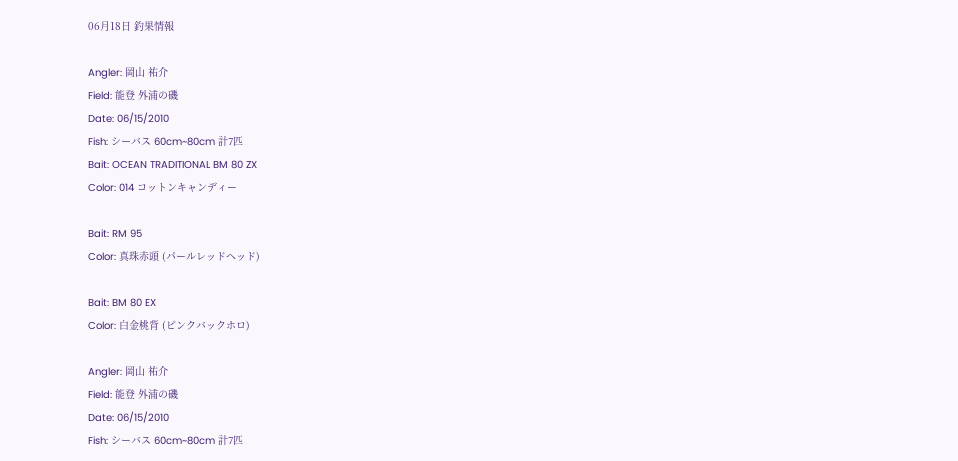06月18日 釣果情報

Angler: 岡山 祐介
Field: 能登 外浦の磯
Date: 06/15/2010
Fish: シーバス 60cm~80cm 計7匹
Bait: OCEAN TRADITIONAL BM 80 ZX
Color: 014 コットンキャンディー

Bait: RM 95
Color: 真珠赤頭 (パールレッドヘッド)

Bait: BM 80 EX
Color: 白金桃背 (ピンクバックホロ)

Angler: 岡山 祐介
Field: 能登 外浦の磯
Date: 06/15/2010
Fish: シーバス 60cm~80cm 計7匹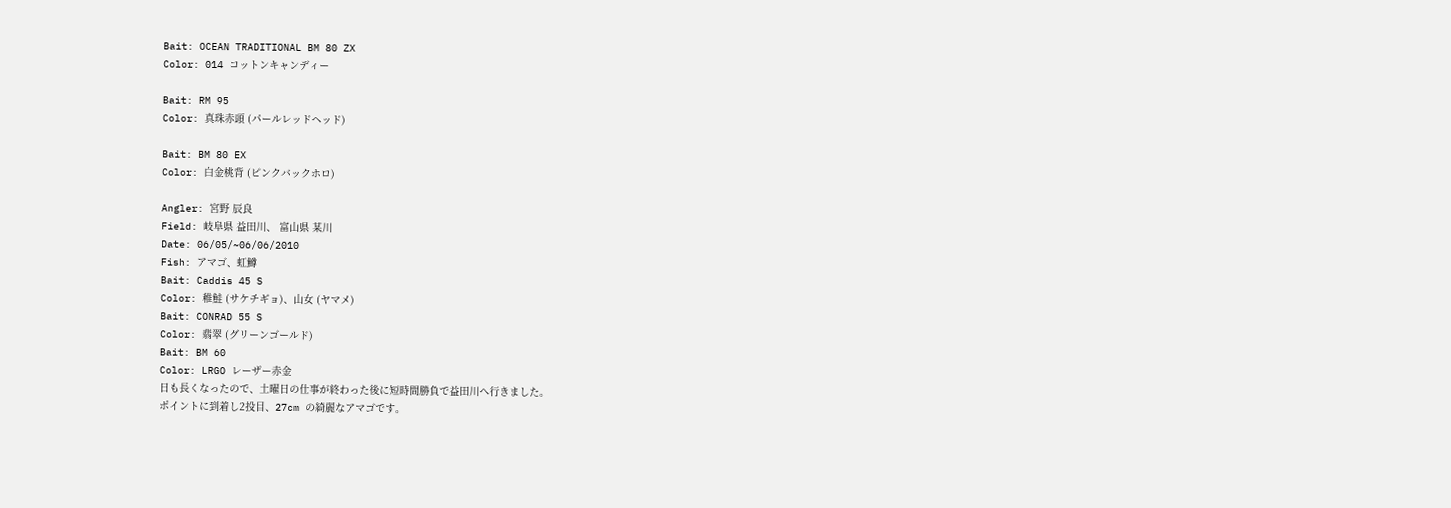Bait: OCEAN TRADITIONAL BM 80 ZX
Color: 014 コットンキャンディー

Bait: RM 95
Color: 真珠赤頭 (パールレッドヘッド)

Bait: BM 80 EX
Color: 白金桃背 (ピンクバックホロ)

Angler: 宮野 辰良
Field: 岐阜県 益田川、 富山県 某川
Date: 06/05/~06/06/2010
Fish: アマゴ、虹鱒
Bait: Caddis 45 S
Color: 稚鮭 (サケチギョ)、山女 (ヤマメ)
Bait: CONRAD 55 S
Color: 翡翠 (グリーンゴールド)
Bait: BM 60
Color: LRGO レーザー赤金
日も長くなったので、土曜日の仕事が終わった後に短時間勝負で益田川へ行きました。
ポイントに到着し2投目、27cm の綺麗なアマゴです。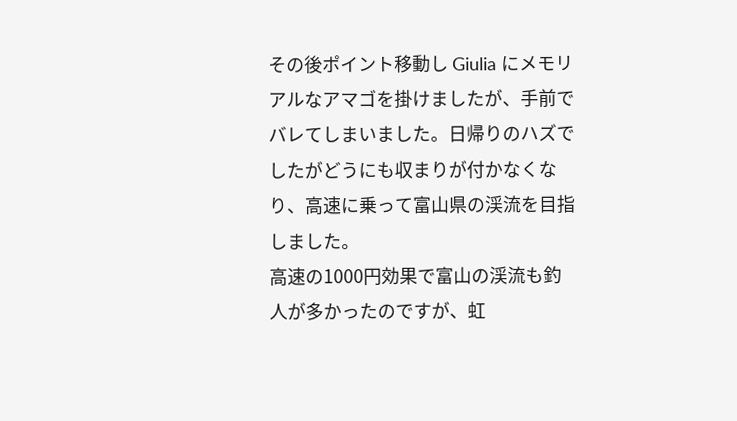その後ポイント移動し Giulia にメモリアルなアマゴを掛けましたが、手前でバレてしまいました。日帰りのハズでしたがどうにも収まりが付かなくなり、高速に乗って富山県の渓流を目指しました。
高速の1000円効果で富山の渓流も釣人が多かったのですが、虹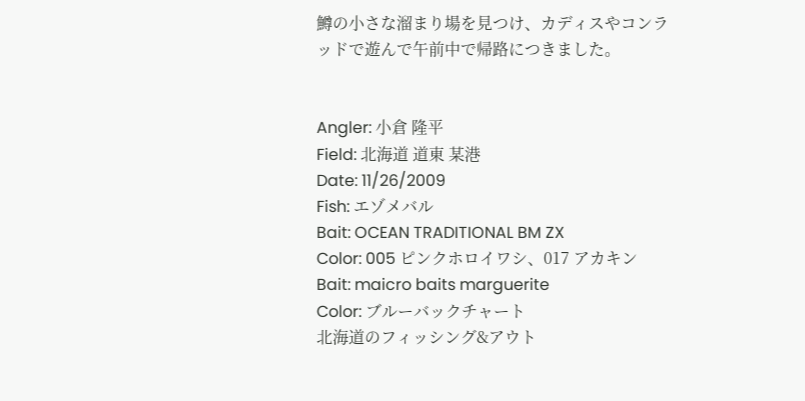鱒の小さな溜まり場を見つけ、カディスやコンラッドで遊んで午前中で帰路につきました。


Angler: 小倉 隆平
Field: 北海道 道東 某港
Date: 11/26/2009
Fish: エゾメバル
Bait: OCEAN TRADITIONAL BM ZX
Color: 005 ピンクホロイワシ、017 アカキン
Bait: maicro baits marguerite
Color: ブルーバックチャート
北海道のフィッシング&アウト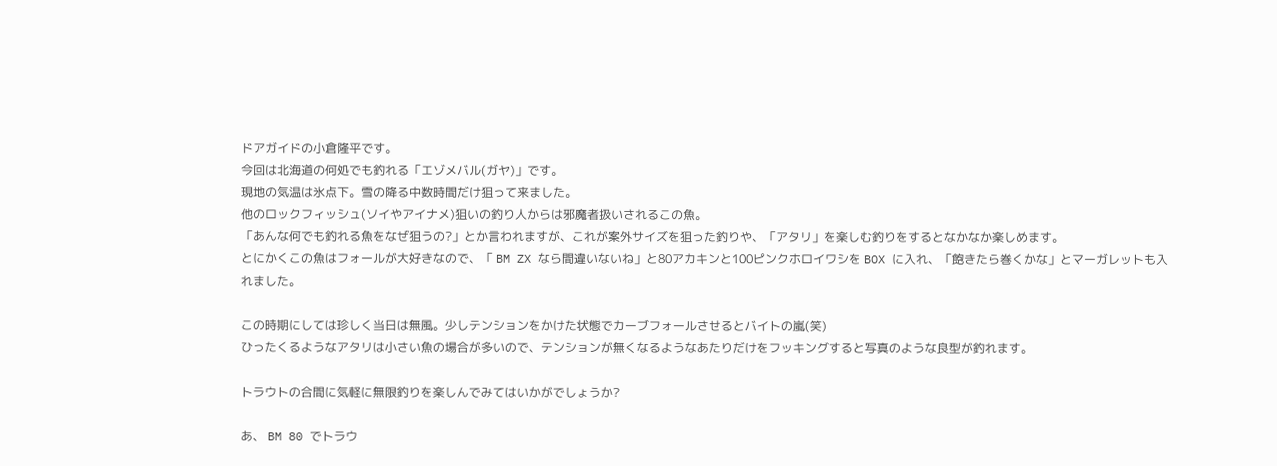ドアガイドの小倉隆平です。
今回は北海道の何処でも釣れる「エゾメバル(ガヤ)」です。
現地の気温は氷点下。雪の降る中数時間だけ狙って来ました。
他のロックフィッシュ(ソイやアイナメ)狙いの釣り人からは邪魔者扱いされるこの魚。
「あんな何でも釣れる魚をなぜ狙うの?」とか言われますが、これが案外サイズを狙った釣りや、「アタリ」を楽しむ釣りをするとなかなか楽しめます。
とにかくこの魚はフォールが大好きなので、「 BM ZX なら間違いないね」と80アカキンと100ピンクホロイワシを BOX に入れ、「飽きたら巻くかな」とマーガレットも入れました。

この時期にしては珍しく当日は無風。少しテンションをかけた状態でカーブフォールさせるとバイトの嵐(笑)
ひったくるようなアタリは小さい魚の場合が多いので、テンションが無くなるようなあたりだけをフッキングすると写真のような良型が釣れます。

トラウトの合間に気軽に無限釣りを楽しんでみてはいかがでしょうか?

あ、 BM 80 でトラウ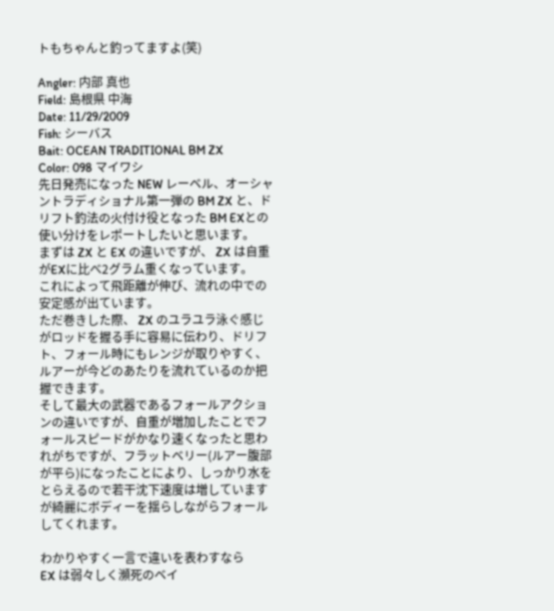トもちゃんと釣ってますよ(笑)

Angler: 内部 真也
Field: 島根県 中海
Date: 11/29/2009
Fish: シーバス
Bait: OCEAN TRADITIONAL BM ZX
Color: 098 マイワシ
先日発売になった NEW レーベル、オーシャントラディショナル第一弾の BM ZX と、ドリフト釣法の火付け役となった BM EXとの使い分けをレポートしたいと思います。
まずは ZX と EX の違いですが、 ZX は自重がEXに比べ2グラム重くなっています。
これによって飛距離が伸び、流れの中での安定感が出ています。
ただ巻きした際、 ZX のユラユラ泳ぐ感じがロッドを握る手に容易に伝わり、ドリフト、フォール時にもレンジが取りやすく、ルアーが今どのあたりを流れているのか把握できます。
そして最大の武器であるフォールアクションの違いですが、自重が増加したことでフォールスピードがかなり速くなったと思われがちですが、フラットベリー(ルアー腹部が平ら)になったことにより、しっかり水をとらえるので若干沈下速度は増していますが綺麗にボディーを揺らしながらフォールしてくれます。

わかりやすく一言で違いを表わすなら
EX は弱々しく瀕死のベイ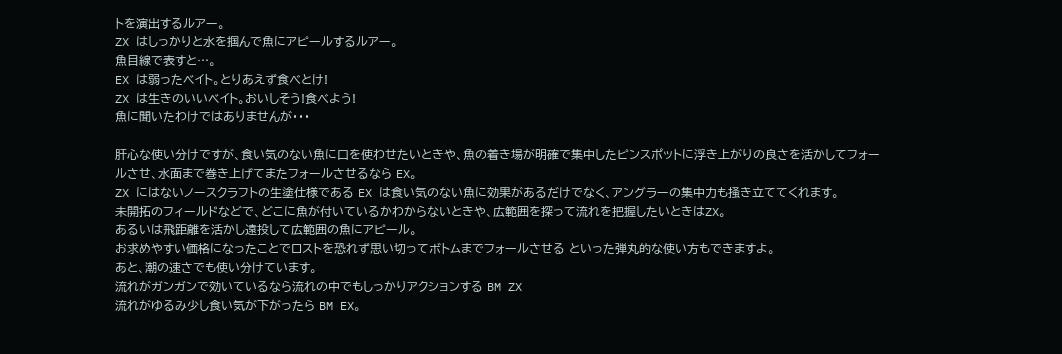トを演出するルアー。
ZX はしっかりと水を掴んで魚にアピールするルアー。
魚目線で表すと…。
EX は弱ったベイト。とりあえず食べとけ!
ZX は生きのいいベイト。おいしそう!食べよう!
魚に聞いたわけではありませんが・・・

肝心な使い分けですが、食い気のない魚に口を使わせたいときや、魚の着き場が明確で集中したピンスポットに浮き上がりの良さを活かしてフォールさせ、水面まで巻き上げてまたフォールさせるなら EX。
ZX にはないノースクラフトの生塗仕様である EX は食い気のない魚に効果があるだけでなく、アングラーの集中力も掻き立ててくれます。
未開拓のフィールドなどで、どこに魚が付いているかわからないときや、広範囲を探って流れを把握したいときはZX。
あるいは飛距離を活かし遠投して広範囲の魚にアピール。
お求めやすい価格になったことでロストを恐れず思い切ってボトムまでフォールさせる といった弾丸的な使い方もできますよ。
あと、潮の速さでも使い分けています。
流れがガンガンで効いているなら流れの中でもしっかりアクションする BM ZX
流れがゆるみ少し食い気が下がったら BM EX。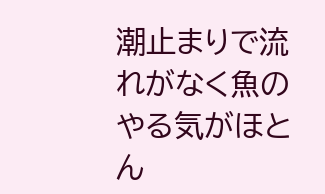潮止まりで流れがなく魚のやる気がほとん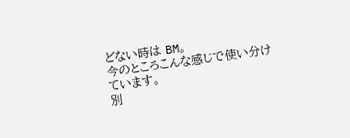どない時は BM。
今のところこんな感じで使い分けています。
別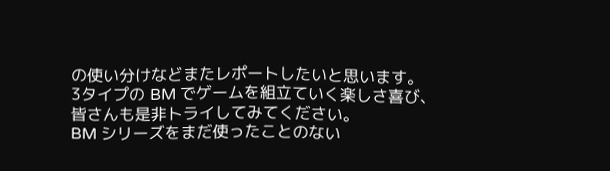の使い分けなどまたレポートしたいと思います。
3タイプの BM でゲームを組立ていく楽しさ喜び、皆さんも是非トライしてみてください。
BM シリーズをまだ使ったことのない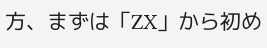方、まずは「ZX」から初め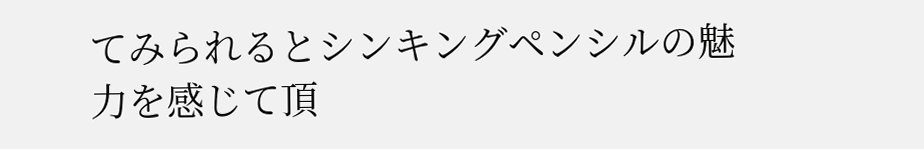てみられるとシンキングペンシルの魅力を感じて頂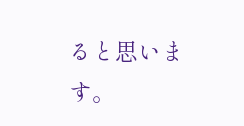ると思います。